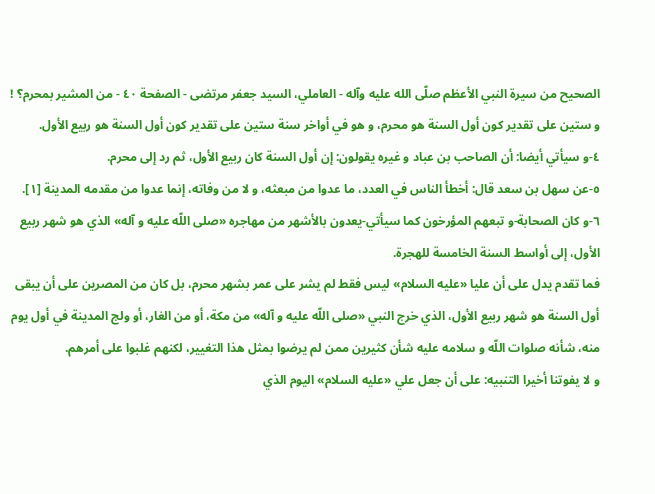الصحيح من سيرة النبي الأعظم صلّى الله عليه وآله - العاملي، السيد جعفر مرتضى - الصفحة ٤٠ - من المشير بمحرم؟ !
و ستين على تقدير كون أول السنة هو محرم، و هو في أواخر سنة ستين على تقدير كون أول السنة هو ربيع الأول.
٤-و سيأتي أيضا: أن الصاحب بن عباد و غيره يقولون: إن أول السنة كان ربيع الأول، ثم رد إلى محرم.
٥-عن سهل بن سعد قال: أخطأ الناس في العدد، ما عدوا من مبعثه، و لا من وفاته، إنما عدوا من مقدمه المدينة [١].
٦-و كان الصحابة-و تبعهم المؤرخون كما سيأتي-يعدون بالأشهر من مهاجره «صلى اللّه عليه و آله» الذي هو شهر ربيع الأول، إلى أواسط السنة الخامسة للهجرة.
فما تقدم يدل على أن عليا «عليه السلام» ليس فقط لم يشر على عمر بشهر محرم، بل كان من المصرين على أن يبقى أول السنة هو شهر ربيع الأول، الذي خرج النبي «صلى اللّه عليه و آله» من مكة، أو من الغار، أو ولج المدينة في أول يوم منه، شأنه صلوات اللّه و سلامه عليه شأن كثيرين ممن لم يرضوا بمثل هذا التغيير، لكنهم غلبوا على أمرهم.
و لا يفوتنا أخيرا التنبيه: على أن جعل علي «عليه السلام» اليوم الذي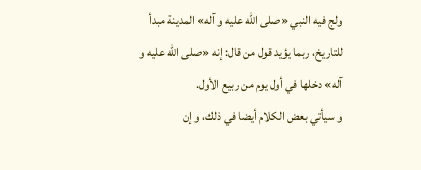ولج فيه النبي «صلى اللّه عليه و آله» المدينة مبدأ للتاريخ، ربما يؤيد قول من قال: إنه «صلى اللّه عليه و آله» دخلها في أول يوم من ربيع الأول.
و سيأتي بعض الكلام أيضا في ذلك، و إن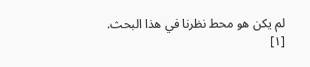لم يكن هو محط نظرنا في هذا البحث.
[١]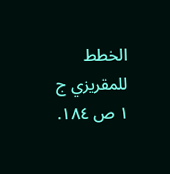الخطط للمقريزي ج ١ ص ١٨٤.